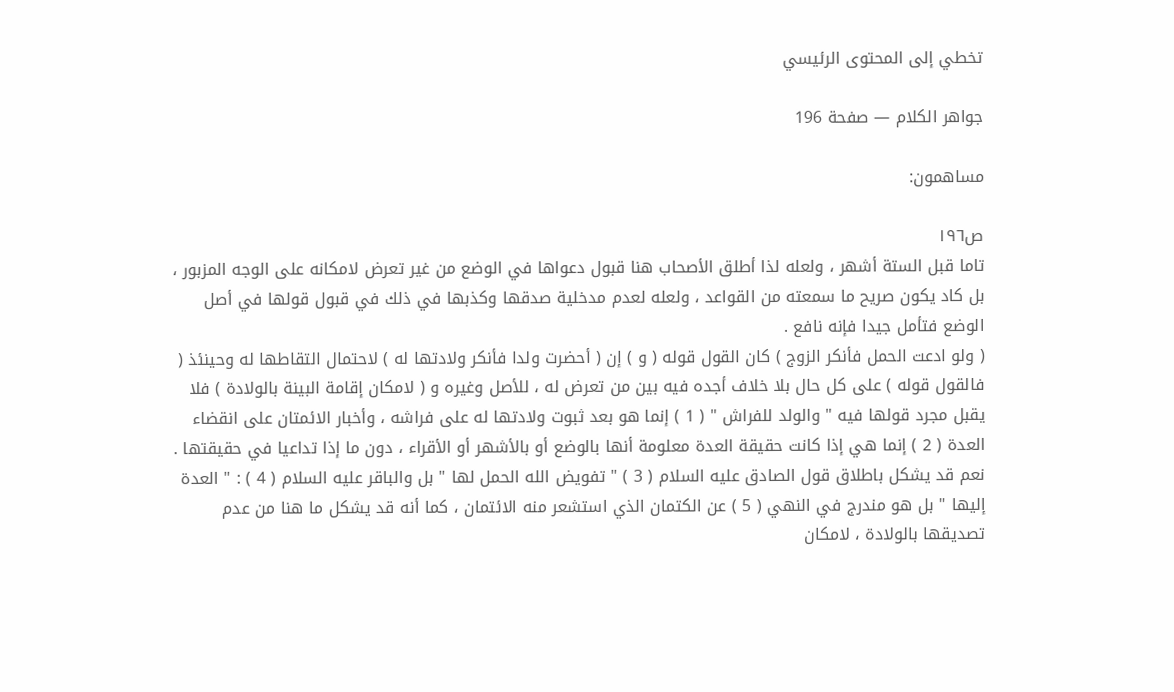تخطي إلى المحتوى الرئيسي

جواهر الكلام — صفحة 196

مساهمون:

ص١٩٦
تاما قبل الستة أشهر ، ولعله لذا أطلق الأصحاب هنا قبول دعواها في الوضع من غير تعرض لامكانه على الوجه المزبور ، بل كاد يكون صريح ما سمعته من القواعد ، ولعله لعدم مدخلية صدقها وكذبها في ذلك في قبول قولها في أصل الوضع فتأمل جيدا فإنه نافع .
( ولو ادعت الحمل فأنكر الزوج ) كان القول قوله ( و ) إن ( أحضرت ولدا فأنكر ولادتها له ) لاحتمال التقاطها له وحينئذ ( فالقول قوله ) على كل حال بلا خلاف أجده فيه بين من تعرض له ، للأصل وغيره و ( لامكان إقامة البينة بالولادة ) فلا يقبل مجرد قولها فيه " والولد للفراش " ( 1 ) إنما هو بعد ثبوت ولادتها له على فراشه ، وأخبار الائمتان على انقضاء العدة ( 2 ) إنما هي إذا كانت حقيقة العدة معلومة أنها بالوضع أو بالأشهر أو الأقراء ، دون ما إذا تداعيا في حقيقتها . نعم قد يشكل باطلاق قول الصادق عليه السلام ( 3 ) " تفويض الله الحمل لها " بل والباقر عليه السلام ( 4 ) : " العدة إليها " بل هو مندرج في النهي ( 5 ) عن الكتمان الذي استشعر منه الائتمان ، كما أنه قد يشكل ما هنا من عدم تصديقها بالولادة ، لامكان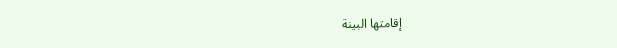إقامتها البينة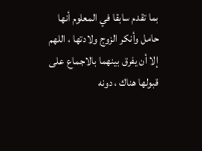بما تقدم سابقا في المعلوم أنها حامل وأنكر الزوج ولادتها ، اللهم إلا أن يفرق بينهما بالاجماع على قبولها هناك ، دونه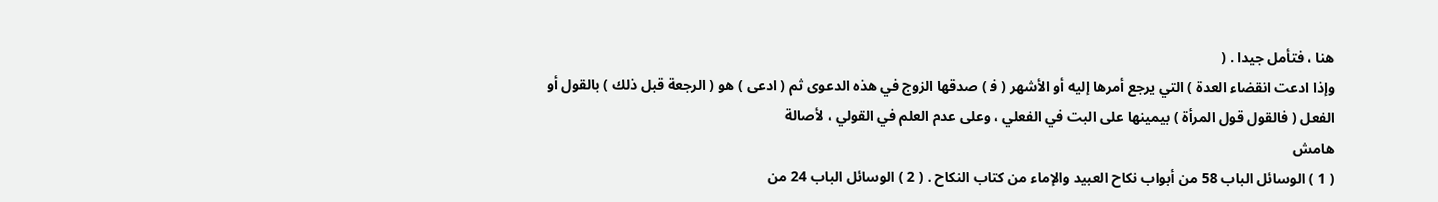هنا ، فتأمل جيدا . (
وإذا ادعت انقضاء العدة ) التي يرجع أمرها إليه أو الأشهر ( ف‍ ) صدقها الزوج في هذه الدعوى ثم ( ادعى ) هو ( الرجعة قبل ذلك ) بالقول أو الفعل ( فالقول قول المرأة ) بيمينها على البت في الفعلي ، وعلى عدم العلم في القولي ، لأصالة
هامش
( 1 ) الوسائل الباب 58 من أبواب نكاح العبيد والإماء من كتاب النكاح . ( 2 ) الوسائل الباب 24 من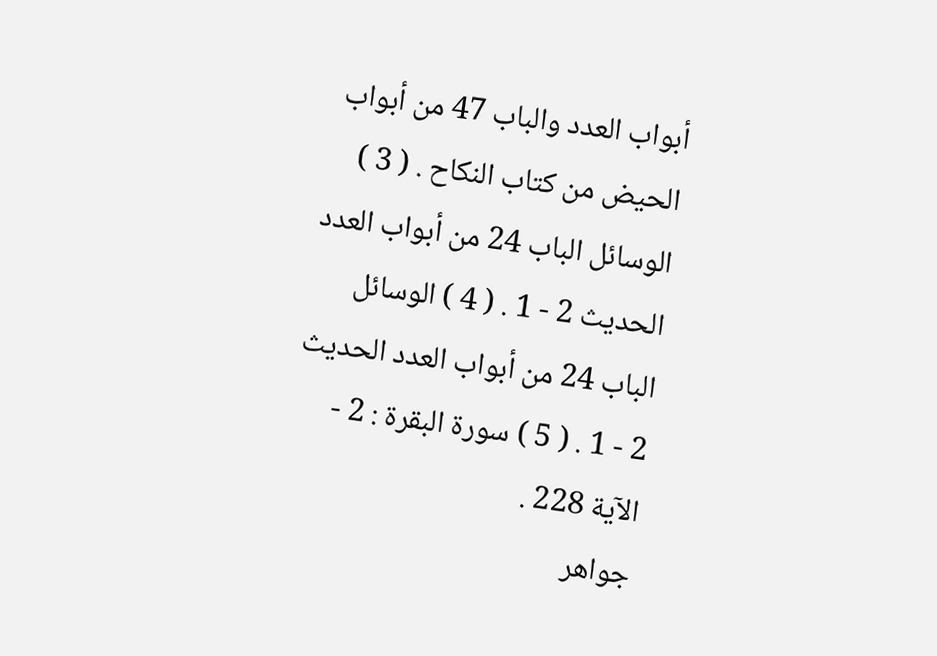أبواب العدد والباب 47 من أبواب الحيض من كتاب النكاح . ( 3 ) الوسائل الباب 24 من أبواب العدد الحديث 2 - 1 . ( 4 ) الوسائل الباب 24 من أبواب العدد الحديث 2 - 1 . ( 5 ) سورة البقرة : 2 - الآية 228 .
جواهر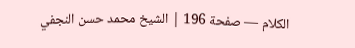الكلام — صفحة 196 | الشيخ محمد حسن النجفي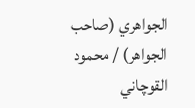الجواهري (صاحب الجواهر) / محمود القوچاني